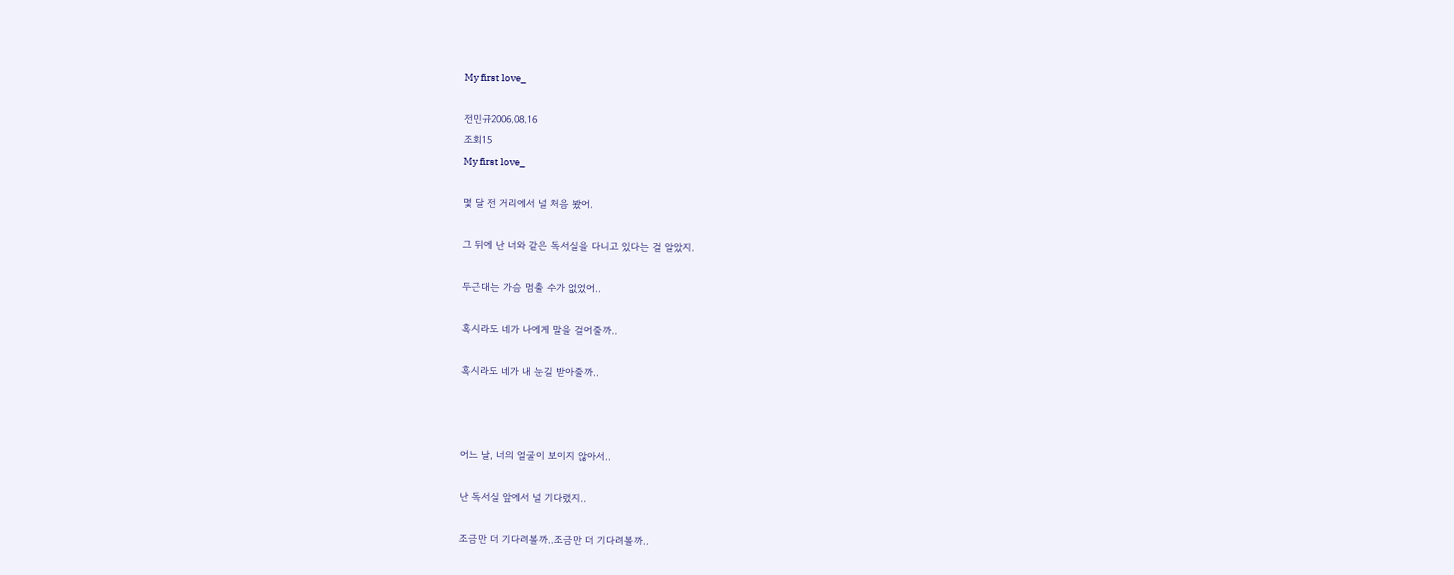My first love_

전민규2006.08.16
조회15
My first love_

몇 달 전 거리에서 널 처음 봤어.

그 뒤에 난 너와 같은 독서실을 다니고 있다는 걸 알았지.

두근대는 가슴 멈출 수가 없었어..

혹시라도 네가 나에게 말을 걸어줄까..

혹시라도 네가 내 눈길 받아줄까..



어느 날, 너의 얼굴이 보이지 않아서..

난 독서실 앞에서 널 기다렸지..

조금만 더 기다려볼까..조금만 더 기다려볼까..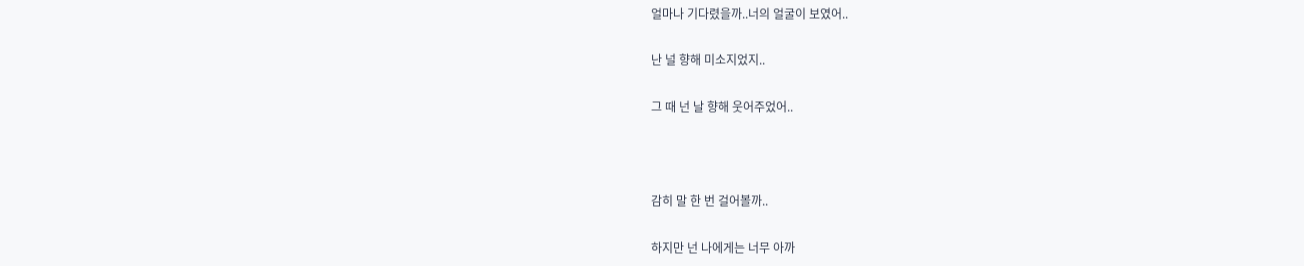얼마나 기다렸을까..너의 얼굴이 보였어..

난 널 향해 미소지었지..

그 때 넌 날 향해 웃어주었어..



감히 말 한 번 걸어볼까..

하지만 넌 나에게는 너무 아까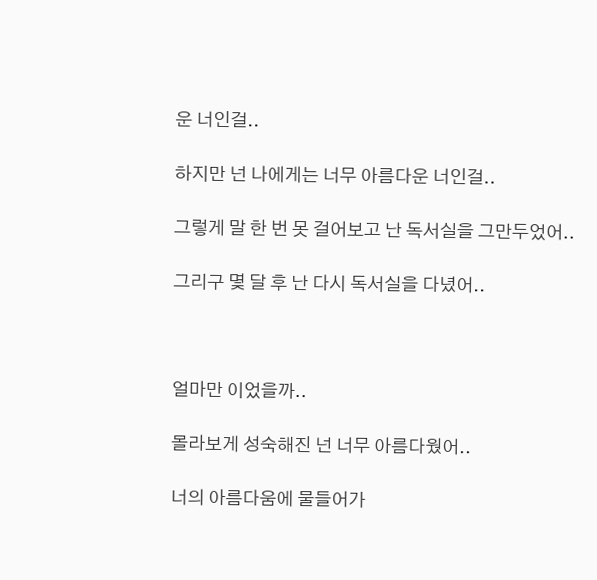운 너인걸..

하지만 넌 나에게는 너무 아름다운 너인걸..

그렇게 말 한 번 못 걸어보고 난 독서실을 그만두었어..

그리구 몇 달 후 난 다시 독서실을 다녔어..



얼마만 이었을까..

몰라보게 성숙해진 넌 너무 아름다웠어..

너의 아름다움에 물들어가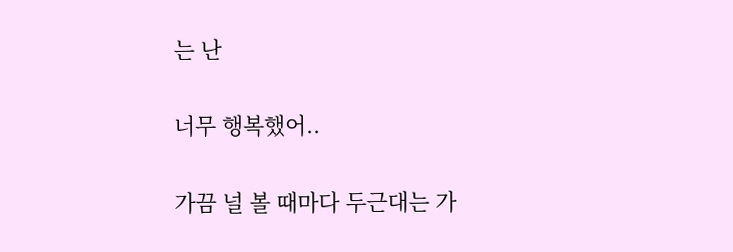는 난

너무 행복했어..

가끔 널 볼 때마다 두근대는 가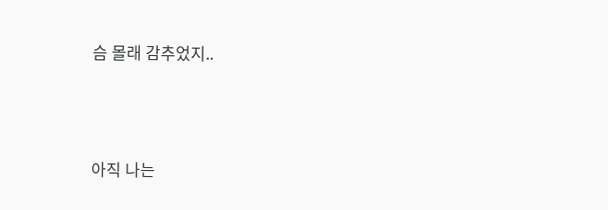슴 몰래 감추었지..





아직 나는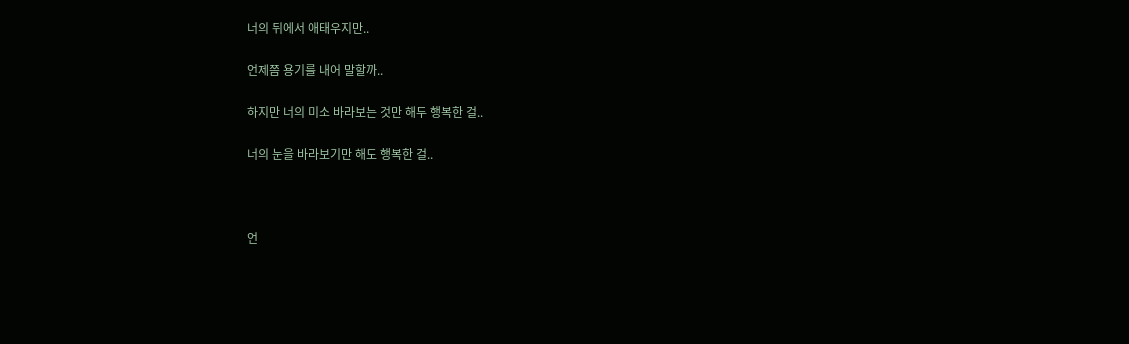너의 뒤에서 애태우지만..

언제쯤 용기를 내어 말할까..

하지만 너의 미소 바라보는 것만 해두 행복한 걸..

너의 눈을 바라보기만 해도 행복한 걸..



언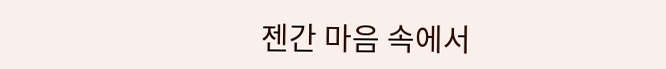젠간 마음 속에서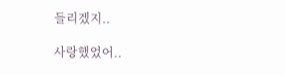들리겠지..

사랑했었어..